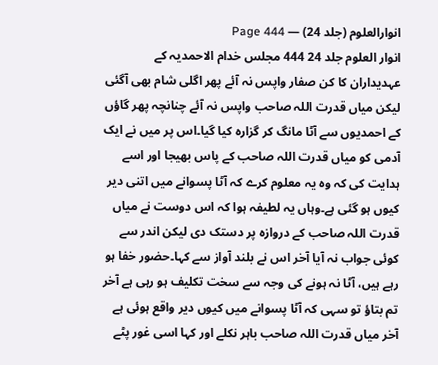انوارالعلوم (جلد 24) — Page 444
انوار العلوم جلد 24 444 مجلس خدام الاحمدیہ کے عہدیداران کا کن صفار واپس نہ آئے پھر اگلی شام بھی آگئی لیکن میاں قدرت اللہ صاحب واپس نہ آئے چنانچہ پھر گاؤں کے احمدیوں سے آٹا مانگ کر گزارہ کیا گیا۔اس پر میں نے ایک آدمی کو میاں قدرت اللہ صاحب کے پاس بھیجا اور اسے ہدایت کی کہ وہ یہ معلوم کرے کہ آٹا پسوانے میں اتنی دیر کیوں ہو گئی ہے۔وہاں یہ لطیفہ ہوا کہ اس دوست نے میاں قدرت اللہ صاحب کے دروازہ پر دستک دی لیکن اندر سے کوئی جواب نہ آیا آخر اس نے بلند آواز سے کہا۔حضور خفا ہو رہے ہیں، آٹا نہ ہونے کی وجہ سے سخت تکلیف ہو رہی ہے آخر تم بتاؤ تو سہی کہ آٹا پسوانے میں کیوں دیر واقع ہوئی ہے آخر میاں قدرت اللہ صاحب باہر نکلے اور کہا اسی غور پٹے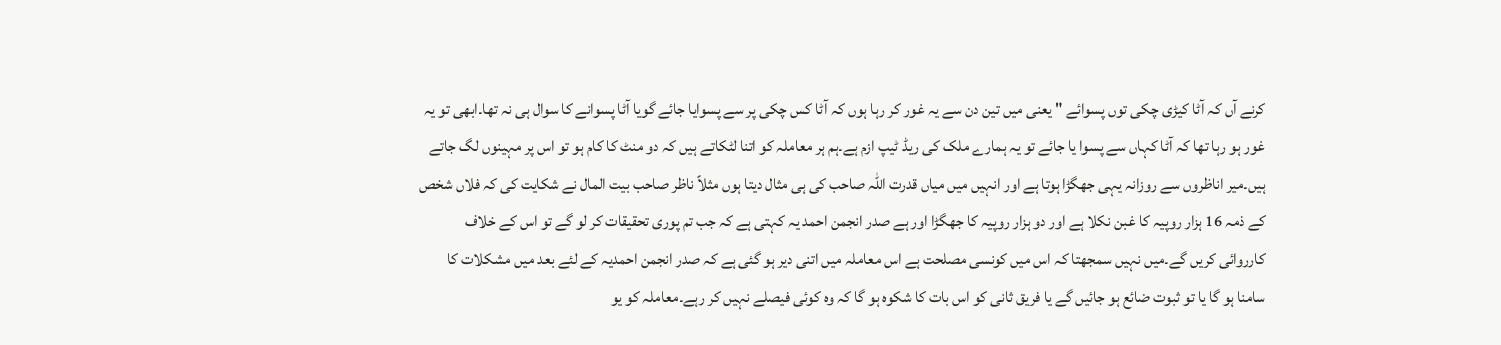کرنے آں کہ آٹا کیڑی چکی توں پسوائے " یعنی میں تین دن سے یہ غور کر رہا ہوں کہ آٹا کس چکی پر سے پسوایا جائے گویا آٹا پسوانے کا سوال ہی نہ تھا۔ابھی تو یہ غور ہو رہا تھا کہ آٹا کہاں سے پسوا یا جائے تو یہ ہمارے ملک کی ریڈ ٹیپ ازم ہے۔ہم ہر معاملہ کو اتنا لٹکاتے ہیں کہ دو منٹ کا کام ہو تو اس پر مہینوں لگ جاتے ہیں۔میر اناظروں سے روزانہ یہی جھگڑا ہوتا ہے اور انہیں میں میاں قدرت اللہ صاحب کی ہی مثال دیتا ہوں مثلاً ناظر صاحب بیت المال نے شکایت کی کہ فلاں شخص کے ذمہ 16 ہزار روپیہ کا غبن نکلا ہے اور دو ہزار روپیہ کا جھگڑا اور ہے صدر انجمن احمد یہ کہتی ہے کہ جب تم پوری تحقیقات کر لو گے تو اس کے خلاف کارروائی کریں گے۔میں نہیں سمجھتا کہ اس میں کونسی مصلحت ہے اس معاملہ میں اتنی دیر ہو گئی ہے کہ صدر انجمن احمدیہ کے لئے بعد میں مشکلات کا سامنا ہو گا یا تو ثبوت ضائع ہو جائیں گے یا فریق ثانی کو اس بات کا شکوہ ہو گا کہ وہ کوئی فیصلے نہیں کر رہے۔معاملہ کو یو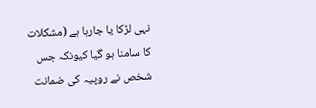نہی لڑکا یا جارہا ہے (مشکلات کا سامنا ہو گیا کیونکہ جس شخص نے روپیہ کی ضمانت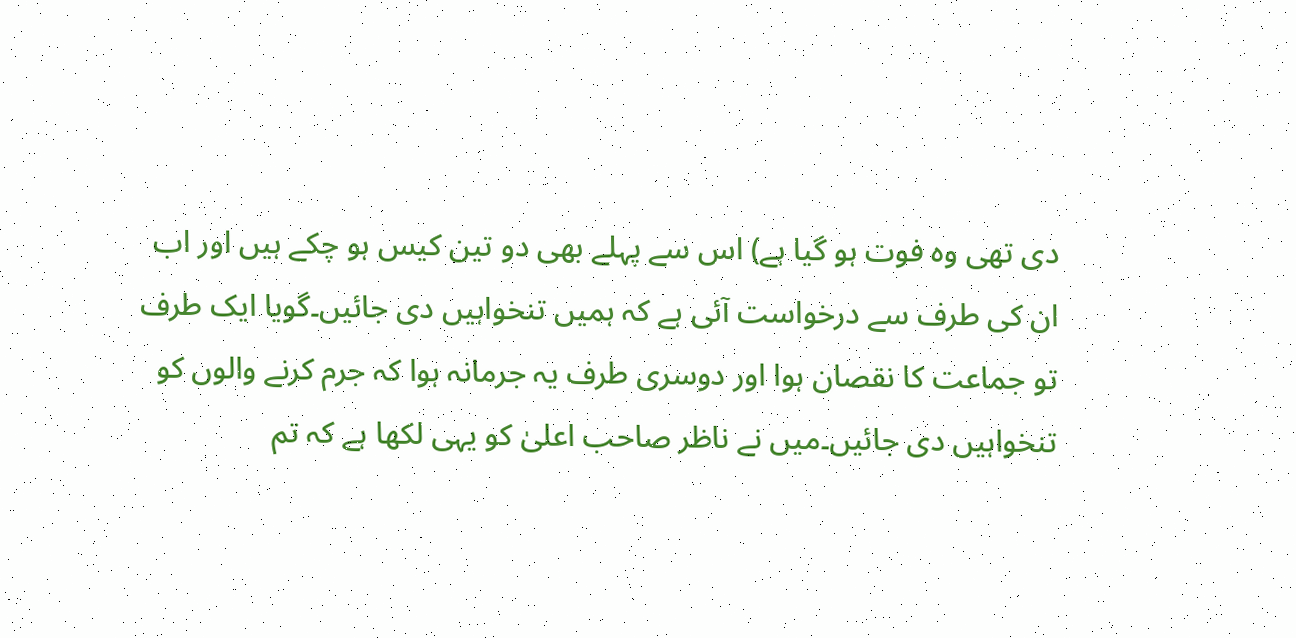دی تھی وہ فوت ہو گیا ہے) اس سے پہلے بھی دو تین کیس ہو چکے ہیں اور اب ان کی طرف سے درخواست آئی ہے کہ ہمیں تنخواہیں دی جائیں۔گویا ایک طرف تو جماعت کا نقصان ہوا اور دوسری طرف یہ جرمانہ ہوا کہ جرم کرنے والوں کو تنخواہیں دی جائیں۔میں نے ناظر صاحب اعلیٰ کو یہی لکھا ہے کہ تم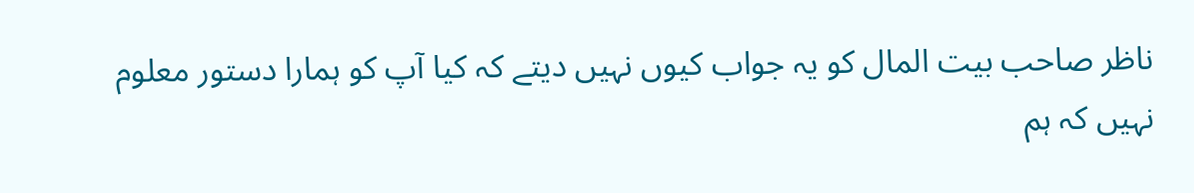ناظر صاحب بیت المال کو یہ جواب کیوں نہیں دیتے کہ کیا آپ کو ہمارا دستور معلوم نہیں کہ ہم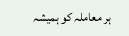ہر معاملہ کو ہمیشہ